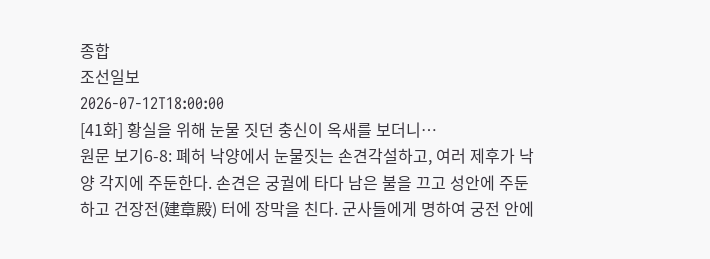종합
조선일보
2026-07-12T18:00:00
[41화] 황실을 위해 눈물 짓던 충신이 옥새를 보더니…
원문 보기6-8: 폐허 낙양에서 눈물짓는 손견각설하고, 여러 제후가 낙양 각지에 주둔한다. 손견은 궁궐에 타다 남은 불을 끄고 성안에 주둔하고 건장전(建章殿) 터에 장막을 친다. 군사들에게 명하여 궁전 안에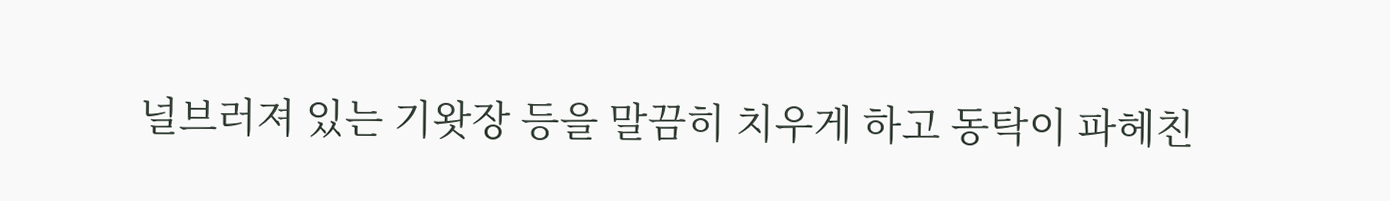널브러져 있는 기왓장 등을 말끔히 치우게 하고 동탁이 파헤친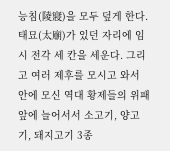능침(陵寢)을 모두 덮게 한다. 태묘(太廟)가 있던 자리에 임시 전각 세 칸을 세운다. 그리고 여러 제후를 모시고 와서 안에 모신 역대 황제들의 위패 앞에 늘어서서 소고기, 양고기, 돼지고기 3종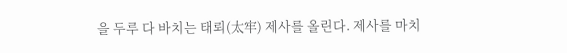을 두루 다 바치는 태뢰(太牢) 제사를 올린다. 제사를 마치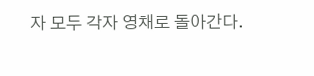자 모두 각자 영채로 돌아간다.